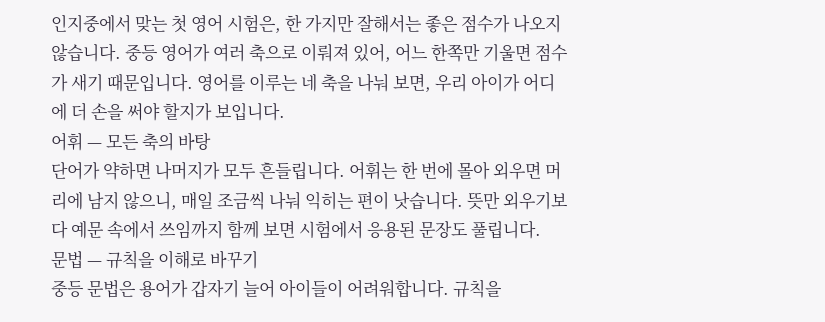인지중에서 맞는 첫 영어 시험은, 한 가지만 잘해서는 좋은 점수가 나오지 않습니다. 중등 영어가 여러 축으로 이뤄져 있어, 어느 한쪽만 기울면 점수가 새기 때문입니다. 영어를 이루는 네 축을 나눠 보면, 우리 아이가 어디에 더 손을 써야 할지가 보입니다.
어휘 — 모든 축의 바탕
단어가 약하면 나머지가 모두 흔들립니다. 어휘는 한 번에 몰아 외우면 머리에 남지 않으니, 매일 조금씩 나눠 익히는 편이 낫습니다. 뜻만 외우기보다 예문 속에서 쓰임까지 함께 보면 시험에서 응용된 문장도 풀립니다.
문법 — 규칙을 이해로 바꾸기
중등 문법은 용어가 갑자기 늘어 아이들이 어려워합니다. 규칙을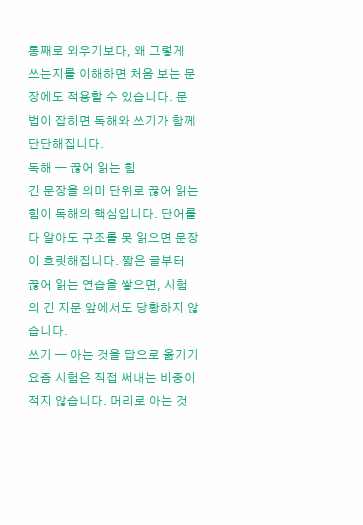통째로 외우기보다, 왜 그렇게 쓰는지를 이해하면 처음 보는 문장에도 적용할 수 있습니다. 문법이 잡히면 독해와 쓰기가 함께 단단해집니다.
독해 — 끊어 읽는 힘
긴 문장을 의미 단위로 끊어 읽는 힘이 독해의 핵심입니다. 단어를 다 알아도 구조를 못 읽으면 문장이 흐릿해집니다. 짧은 글부터 끊어 읽는 연습을 쌓으면, 시험의 긴 지문 앞에서도 당황하지 않습니다.
쓰기 — 아는 것을 답으로 옮기기
요즘 시험은 직접 써내는 비중이 적지 않습니다. 머리로 아는 것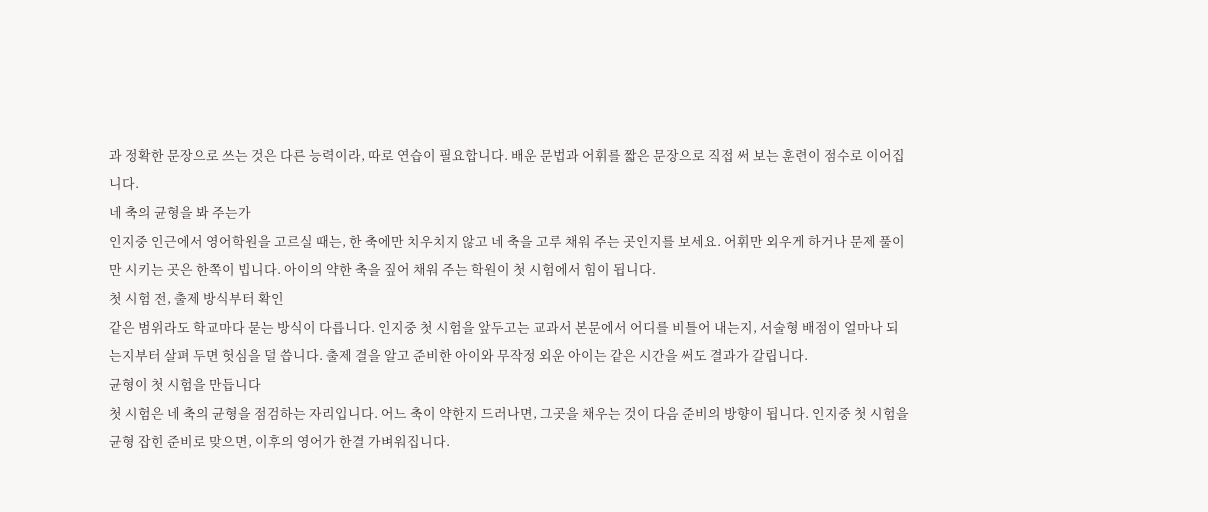과 정확한 문장으로 쓰는 것은 다른 능력이라, 따로 연습이 필요합니다. 배운 문법과 어휘를 짧은 문장으로 직접 써 보는 훈련이 점수로 이어집니다.
네 축의 균형을 봐 주는가
인지중 인근에서 영어학원을 고르실 때는, 한 축에만 치우치지 않고 네 축을 고루 채워 주는 곳인지를 보세요. 어휘만 외우게 하거나 문제 풀이만 시키는 곳은 한쪽이 빕니다. 아이의 약한 축을 짚어 채워 주는 학원이 첫 시험에서 힘이 됩니다.
첫 시험 전, 출제 방식부터 확인
같은 범위라도 학교마다 묻는 방식이 다릅니다. 인지중 첫 시험을 앞두고는 교과서 본문에서 어디를 비틀어 내는지, 서술형 배점이 얼마나 되는지부터 살펴 두면 헛심을 덜 씁니다. 출제 결을 알고 준비한 아이와 무작정 외운 아이는 같은 시간을 써도 결과가 갈립니다.
균형이 첫 시험을 만듭니다
첫 시험은 네 축의 균형을 점검하는 자리입니다. 어느 축이 약한지 드러나면, 그곳을 채우는 것이 다음 준비의 방향이 됩니다. 인지중 첫 시험을 균형 잡힌 준비로 맞으면, 이후의 영어가 한결 가벼워집니다.